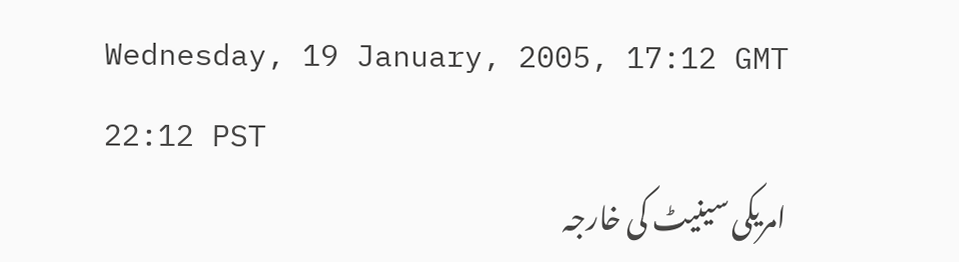Wednesday, 19 January, 2005, 17:12 GMT 22:12 PST
امریکی سینیٹ کی خارجہ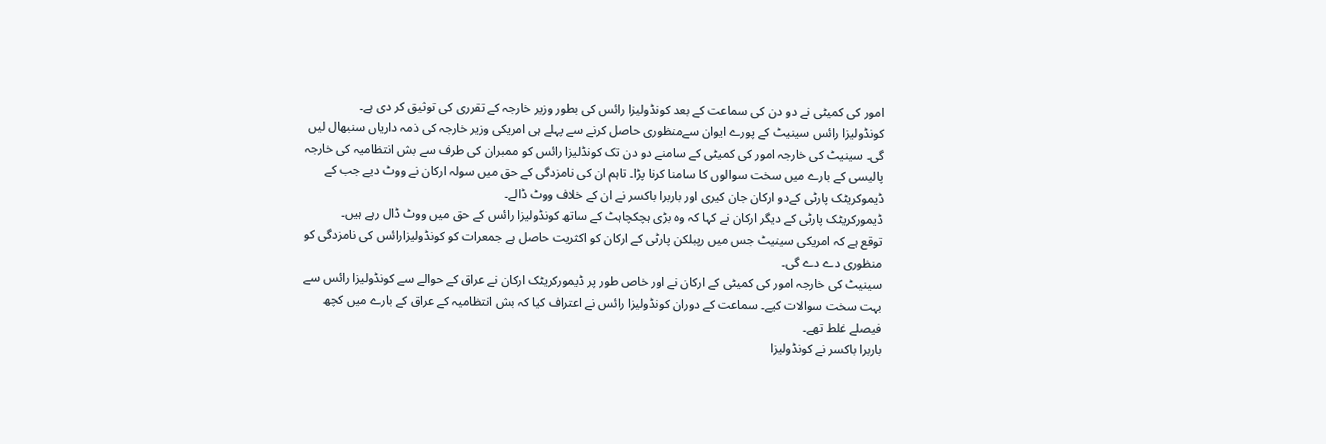امور کی کمیٹی نے دو دن کی سماعت کے بعد کونڈولیزا رائس کی بطور وزیر خارجہ کے تقرری کی توثیق کر دی ہے۔
کونڈولیزا رائس سینیٹ کے پورے ایوان سےمنظوری حاصل کرنے سے پہلے ہی امریکی وزیر خارجہ کی ذمہ داریاں سنبھال لیں گی۔ سینیٹ کی خارجہ امور کی کمیٹی کے سامنے دو دن تک کونڈلیزا رائس کو ممبران کی طرف سے بش انتظامیہ کی خارجہ پالیسی کے بارے میں سخت سوالوں کا سامنا کرنا پڑا۔ تاہم ان کی نامزدگی کے حق میں سولہ ارکان نے ووٹ دیے جب کے ڈیموکریٹک پارٹی کےدو ارکان جان کیری اور باربرا باکسر نے ان کے خلاف ووٹ ڈالے۔
ڈیمورکریٹک پارٹی کے دیگر ارکان نے کہا کہ وہ بڑی ہچکچاہٹ کے ساتھ کونڈولیزا رائس کے حق میں ووٹ ڈال رہے ہیں۔
توقع ہے کہ امریکی سینیٹ جس میں رپبلکن پارٹی کے ارکان کو اکثریت حاصل ہے جمعرات کو کونڈولیزارائس کی نامزدگی کو منظوری دے دے گی۔
سینیٹ کی خارجہ امور کی کمیٹی کے ارکان نے اور خاص طور پر ڈیمورکریٹک ارکان نے عراق کے حوالے سے کونڈولیزا رائس سے بہت سخت سوالات کیے۔ سماعت کے دوران کونڈولیزا رائس نے اعتراف کیا کہ بش انتظامیہ کے عراق کے بارے میں کچھ فیصلے غلط تھے۔
باربرا باکسر نے کونڈولیزا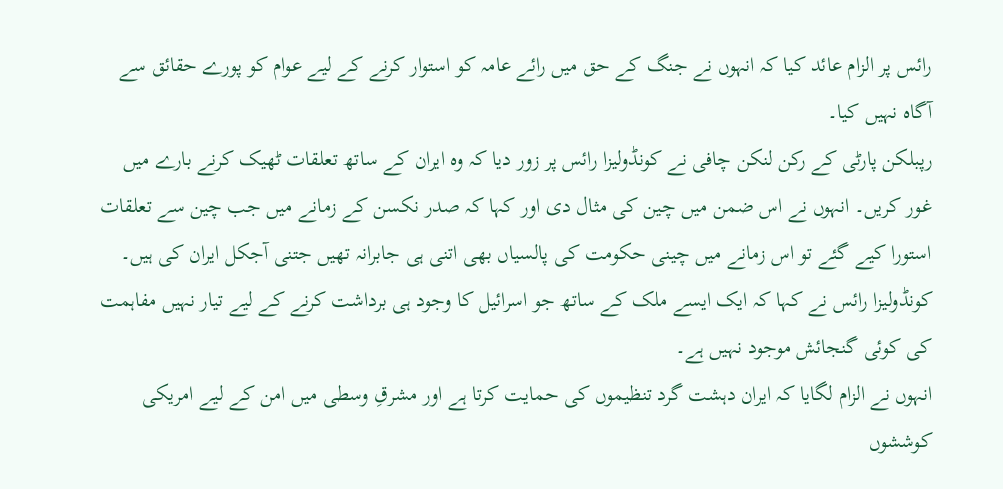رائس پر الزام عائد کیا کہ انہوں نے جنگ کے حق میں رائے عامہ کو استوار کرنے کے لیے عوام کو پورے حقائق سے آگاہ نہیں کیا۔
رپبلکن پارٹی کے رکن لنکن چافی نے کونڈولیزا رائس پر زور دیا کہ وہ ایران کے ساتھ تعلقات ٹھیک کرنے بارے میں غور کریں۔ انہوں نے اس ضمن میں چین کی مثال دی اور کہا کہ صدر نکسن کے زمانے میں جب چین سے تعلقات استورا کیے گئے تو اس زمانے میں چینی حکومت کی پالسیاں بھی اتنی ہی جابرانہ تھیں جتنی آجکل ایران کی ہیں۔
کونڈولیزا رائس نے کہا کہ ایک ایسے ملک کے ساتھ جو اسرائیل کا وجود ہی برداشت کرنے کے لیے تیار نہیں مفاہمت کی کوئی گنجائش موجود نہیں ہے۔
انہوں نے الزام لگایا کہ ایران دہشت گرد تنظیموں کی حمایت کرتا ہے اور مشرقِ وسطی میں امن کے لیے امریکی کوششوں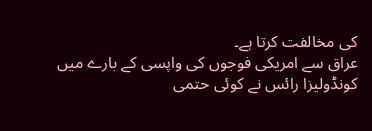کی مخالفت کرتا ہے۔
عراق سے امریکی فوجوں کی واپسی کے بارے میں کونڈولیزا رائس نے کوئی حتمی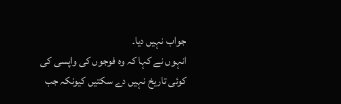جواب نہیں دیا۔
انہوں نے کہا کہ وہ فوجوں کی واپسی کی کوئی تاریخ نہیں دے سکتیں کیونکہ جب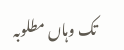تک وہاں مطلوبہ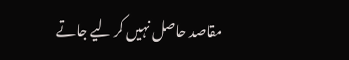مقاصد حاصل نہیں کر لیے جاتے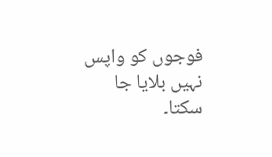فوجوں کو واپس نہیں بلایا جا سکتا۔